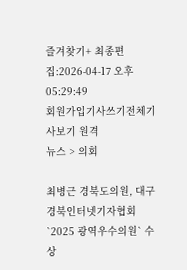즐겨찾기+ 최종편집:2026-04-17 오후 05:29:49
회원가입기사쓰기전체기사보기 원격
뉴스 > 의회

최병근 경북도의원, 대구경북인터넷기자협회 `2025 광역우수의원` 수상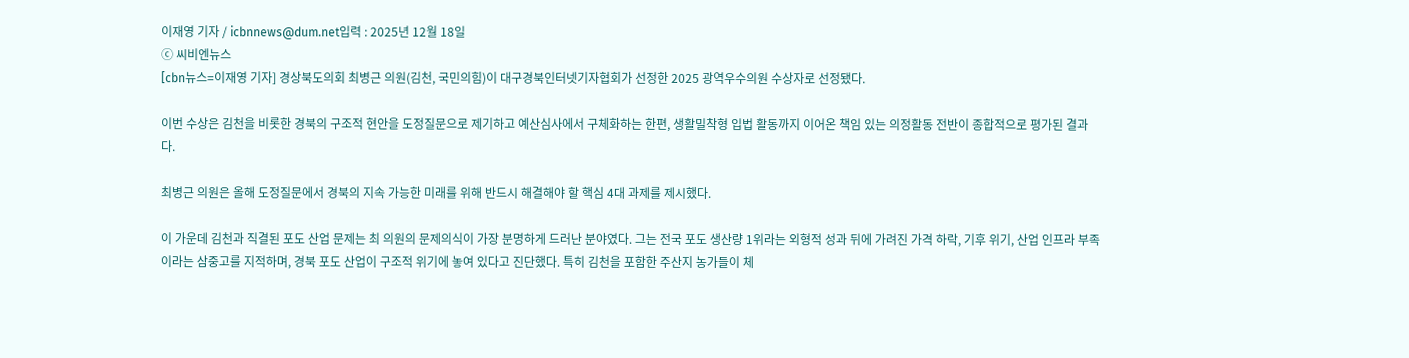이재영 기자 / icbnnews@dum.net입력 : 2025년 12월 18일
ⓒ 씨비엔뉴스
[cbn뉴스=이재영 기자] 경상북도의회 최병근 의원(김천, 국민의힘)이 대구경북인터넷기자협회가 선정한 2025 광역우수의원 수상자로 선정됐다.

이번 수상은 김천을 비롯한 경북의 구조적 현안을 도정질문으로 제기하고 예산심사에서 구체화하는 한편, 생활밀착형 입법 활동까지 이어온 책임 있는 의정활동 전반이 종합적으로 평가된 결과다.

최병근 의원은 올해 도정질문에서 경북의 지속 가능한 미래를 위해 반드시 해결해야 할 핵심 4대 과제를 제시했다.

이 가운데 김천과 직결된 포도 산업 문제는 최 의원의 문제의식이 가장 분명하게 드러난 분야였다. 그는 전국 포도 생산량 1위라는 외형적 성과 뒤에 가려진 가격 하락, 기후 위기, 산업 인프라 부족이라는 삼중고를 지적하며, 경북 포도 산업이 구조적 위기에 놓여 있다고 진단했다. 특히 김천을 포함한 주산지 농가들이 체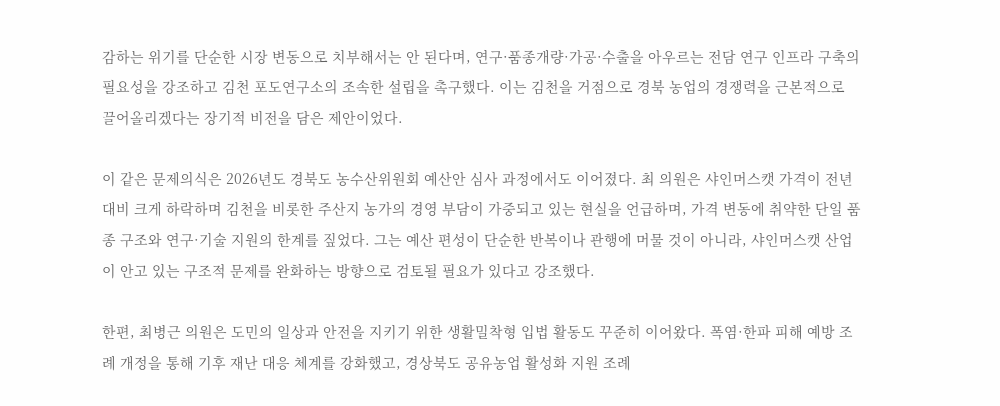감하는 위기를 단순한 시장 변동으로 치부해서는 안 된다며, 연구·품종개량·가공·수출을 아우르는 전담 연구 인프라 구축의 필요성을 강조하고 김천 포도연구소의 조속한 설립을 촉구했다. 이는 김천을 거점으로 경북 농업의 경쟁력을 근본적으로 끌어올리겠다는 장기적 비전을 담은 제안이었다.

이 같은 문제의식은 2026년도 경북도 농수산위원회 예산안 심사 과정에서도 이어졌다. 최 의원은 샤인머스캣 가격이 전년 대비 크게 하락하며 김천을 비롯한 주산지 농가의 경영 부담이 가중되고 있는 현실을 언급하며, 가격 변동에 취약한 단일 품종 구조와 연구·기술 지원의 한계를 짚었다. 그는 예산 편성이 단순한 반복이나 관행에 머물 것이 아니라, 샤인머스캣 산업이 안고 있는 구조적 문제를 완화하는 방향으로 검토될 필요가 있다고 강조했다.

한편, 최병근 의원은 도민의 일상과 안전을 지키기 위한 생활밀착형 입법 활동도 꾸준히 이어왔다. 폭염·한파 피해 예방 조례 개정을 통해 기후 재난 대응 체계를 강화했고, 경상북도 공유농업 활성화 지원 조례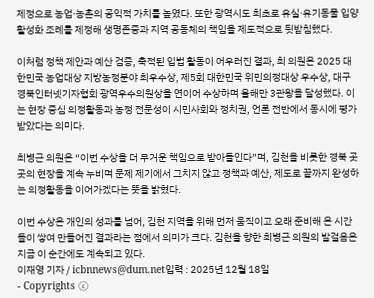제정으로 농업·농촌의 공익적 가치를 높였다. 또한 광역시도 최초로 유실·유기동물 입양 활성화 조례를 제정해 생명존중과 지역 공동체의 책임을 제도적으로 뒷받침했다.

이처럼 정책 제안과 예산 검증, 축적된 입법 활동이 어우러진 결과, 최 의원은 2025 대한민국 농업대상 지방농정분야 최우수상, 제5회 대한민국 위민의정대상 우수상, 대구경북인터넷기자협회 광역우수의원상을 연이어 수상하며 올해만 3관왕을 달성했다. 이는 현장 중심 의정활동과 농정 전문성이 시민사회와 정치권, 언론 전반에서 동시에 평가받았다는 의미다.

최병근 의원은 “이번 수상을 더 무거운 책임으로 받아들인다”며, 김천을 비롯한 경북 곳곳의 현장을 계속 누비며 문제 제기에서 그치지 않고 정책과 예산, 제도로 끝까지 완성하는 의정활동을 이어가겠다는 뜻을 밝혔다.

이번 수상은 개인의 성과를 넘어, 김천 지역을 위해 먼저 움직이고 오래 준비해 온 시간들이 쌓여 만들어진 결과라는 점에서 의미가 크다. 김천을 향한 최병근 의원의 발걸음은 지금 이 순간에도 계속되고 있다.
이재영 기자 / icbnnews@dum.net입력 : 2025년 12월 18일
- Copyrights ⓒ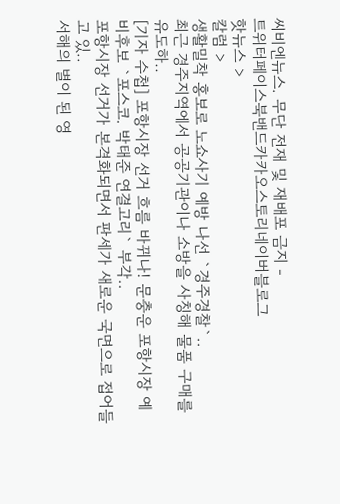씨비엔뉴스. 무단 전재 및 재배포 금지 -
트위터페이스북밴드카카오스토리네이버블로그
핫뉴스 >
칼럼 >
생활밀착 홍보로 노쇼사기 예방 나선 `경주경찰`..
최근 경주지역에서 공공기관이나 소방을 사칭해 물품 구매를 유도하..
[기자 수첩] 포항시장 선거 흐름 바뀌나! 문충운 포항시장 예비후보 `포스코. 박태준 연결고리` 부각..
포항시장 선거가 본격화되면서 판세가 새로운 국면으로 접어들고 있..
서해의 별이 된 영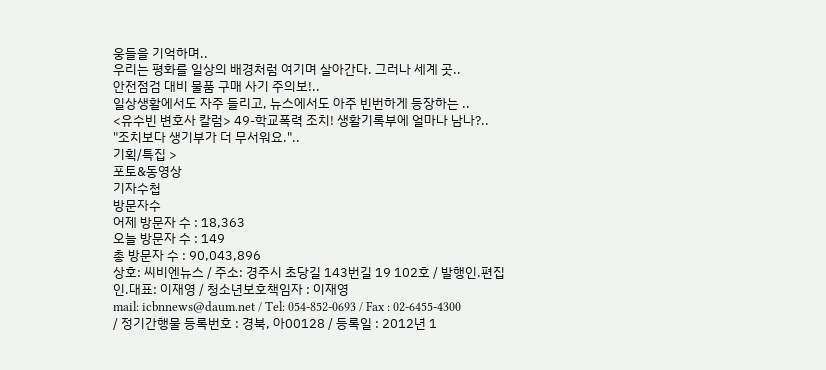웅들을 기억하며..
우리는 평화를 일상의 배경처럼 여기며 살아간다. 그러나 세계 곳..
안전점검 대비 물품 구매 사기 주의보!..
일상생활에서도 자주 들리고, 뉴스에서도 아주 빈번하게 등장하는 ..
<유수빈 변호사 칼럼> 49-학교폭력 조치! 생활기록부에 얼마나 남나?..
"조치보다 생기부가 더 무서워요."..
기획/특집 >
포토&동영상
기자수첩
방문자수
어제 방문자 수 : 18,363
오늘 방문자 수 : 149
총 방문자 수 : 90,043,896
상호: 씨비엔뉴스 / 주소: 경주시 초당길 143번길 19 102호 / 발행인.편집인.대표: 이재영 / 청소년보호책임자 : 이재영
mail: icbnnews@daum.net / Tel: 054-852-0693 / Fax : 02-6455-4300 / 정기간행물 등록번호 : 경북, 아00128 / 등록일 : 2012년 1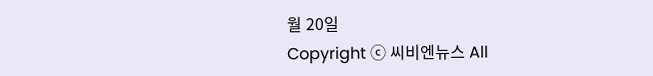월 20일
Copyright ⓒ 씨비엔뉴스 All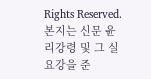Rights Reserved. 본지는 신문 윤리강령 및 그 실요강을 준